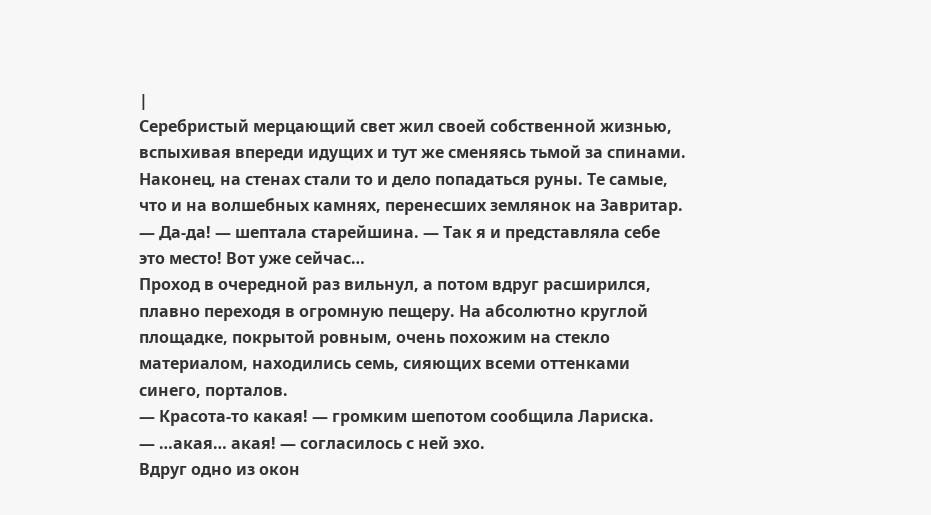|
Серебристый мерцающий свет жил своей собственной жизнью, вспыхивая впереди идущих и тут же сменяясь тьмой за спинами. Наконец, на стенах стали то и дело попадаться руны. Те самые, что и на волшебных камнях, перенесших землянок на Завритар.
— Да-да! — шептала старейшина. — Так я и представляла себе это место! Вот уже сейчас…
Проход в очередной раз вильнул, а потом вдруг расширился, плавно переходя в огромную пещеру. На абсолютно круглой площадке, покрытой ровным, очень похожим на стекло материалом, находились семь, сияющих всеми оттенками синего, порталов.
— Красота-то какая! — громким шепотом сообщила Лариска.
— …акая… акая! — согласилось с ней эхо.
Вдруг одно из окон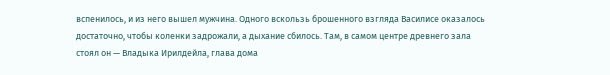вспенилось, и из него вышел мужчина. Одного вскользь брошенного взгляда Василисе оказалось достаточно, чтобы коленки задрожали, а дыхание сбилось. Там, в самом центре древнего зала стоял он — Владыка Ирилдейла, глава дома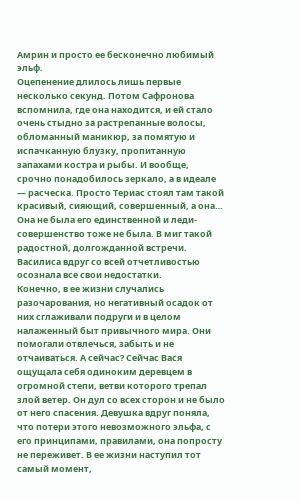Амрин и просто ее бесконечно любимый эльф.
Оцепенение длилось лишь первые несколько секунд. Потом Сафронова вспомнила, где она находится, и ей стало очень стыдно за растрепанные волосы, обломанный маникюр, за помятую и испачканную блузку, пропитанную запахами костра и рыбы. И вообще, срочно понадобилось зеркало, а в идеале — расческа. Просто Териас стоял там такой красивый, сияющий, совершенный, а она… Она не была его единственной и леди-совершенство тоже не была. В миг такой радостной, долгожданной встречи. Василиса вдруг со всей отчетливостью осознала все свои недостатки.
Конечно, в ее жизни случались разочарования, но негативный осадок от них сглаживали подруги и в целом налаженный быт привычного мира. Они помогали отвлечься, забыть и не отчаиваться. А сейчас? Сейчас Вася ощущала себя одиноким деревцем в огромной степи, ветви которого трепал злой ветер. Он дул со всех сторон и не было от него спасения. Девушка вдруг поняла, что потери этого невозможного эльфа, с его принципами, правилами, она попросту не переживет. В ее жизни наступил тот самый момент,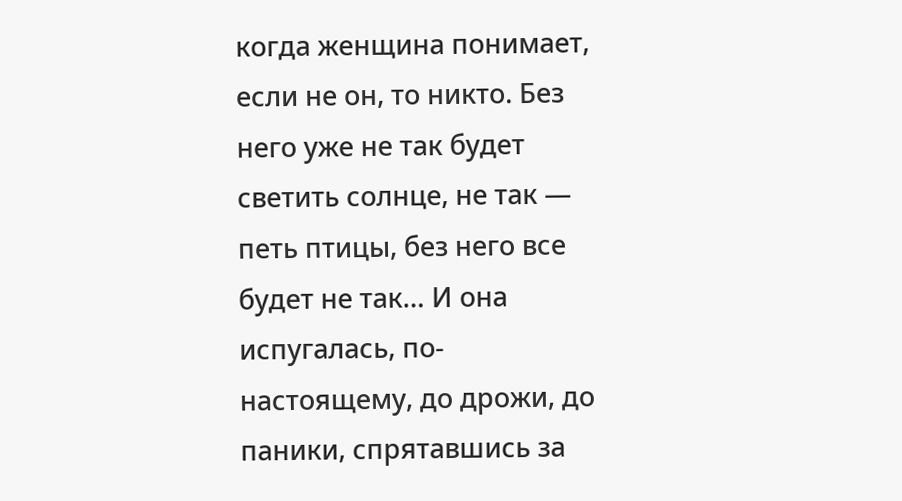когда женщина понимает, если не он, то никто. Без него уже не так будет светить солнце, не так — петь птицы, без него все будет не так… И она испугалась, по-настоящему, до дрожи, до паники, спрятавшись за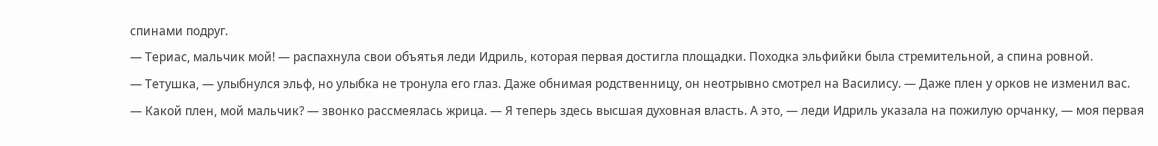спинами подруг.
— Териас, мальчик мой! — распахнула свои объятья леди Идриль, которая первая достигла площадки. Походка эльфийки была стремительной, а спина ровной.
— Тетушка, — улыбнулся эльф, но улыбка не тронула его глаз. Даже обнимая родственницу, он неотрывно смотрел на Василису. — Даже плен у орков не изменил вас.
— Какой плен, мой мальчик? — звонко рассмеялась жрица. — Я теперь здесь высшая духовная власть. А это, — леди Идриль указала на пожилую орчанку, — моя первая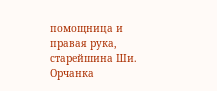помощница и правая рука, старейшина Ши.
Орчанка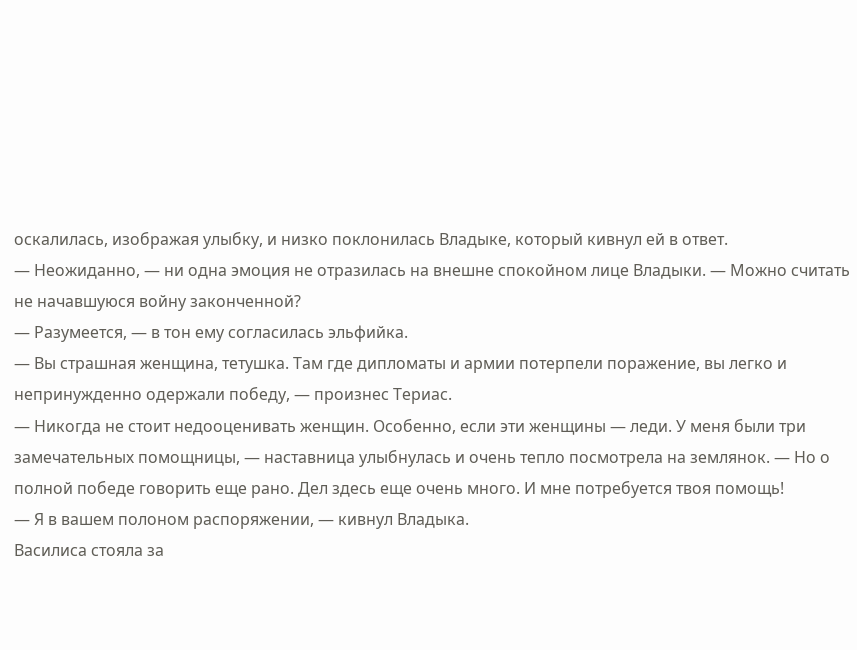оскалилась, изображая улыбку, и низко поклонилась Владыке, который кивнул ей в ответ.
— Неожиданно, — ни одна эмоция не отразилась на внешне спокойном лице Владыки. — Можно считать не начавшуюся войну законченной?
— Разумеется, — в тон ему согласилась эльфийка.
— Вы страшная женщина, тетушка. Там где дипломаты и армии потерпели поражение, вы легко и непринужденно одержали победу, — произнес Териас.
— Никогда не стоит недооценивать женщин. Особенно, если эти женщины — леди. У меня были три замечательных помощницы, — наставница улыбнулась и очень тепло посмотрела на землянок. — Но о полной победе говорить еще рано. Дел здесь еще очень много. И мне потребуется твоя помощь!
— Я в вашем полоном распоряжении, — кивнул Владыка.
Василиса стояла за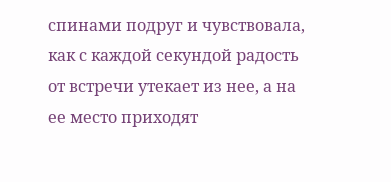спинами подруг и чувствовала, как с каждой секундой радость от встречи утекает из нее, а на ее место приходят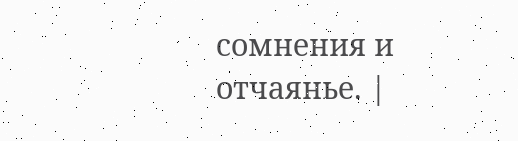сомнения и отчаянье. |